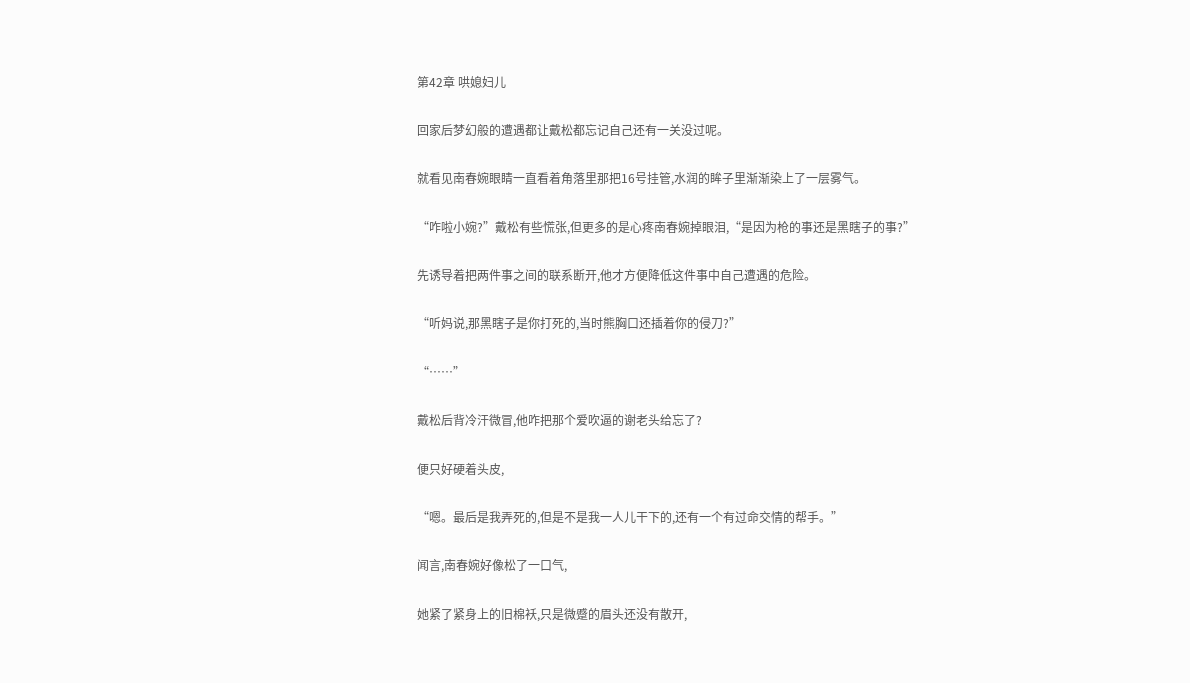第42章 哄媳妇儿

回家后梦幻般的遭遇都让戴松都忘记自己还有一关没过呢。

就看见南春婉眼睛一直看着角落里那把16号挂管,水润的眸子里渐渐染上了一层雾气。

“咋啦小婉?”戴松有些慌张,但更多的是心疼南春婉掉眼泪,“是因为枪的事还是黑瞎子的事?”

先诱导着把两件事之间的联系断开,他才方便降低这件事中自己遭遇的危险。

“听妈说,那黑瞎子是你打死的,当时熊胸口还插着你的侵刀?”

“……”

戴松后背冷汗微冒,他咋把那个爱吹逼的谢老头给忘了?

便只好硬着头皮,

“嗯。最后是我弄死的,但是不是我一人儿干下的,还有一个有过命交情的帮手。”

闻言,南春婉好像松了一口气,

她紧了紧身上的旧棉袄,只是微蹙的眉头还没有散开,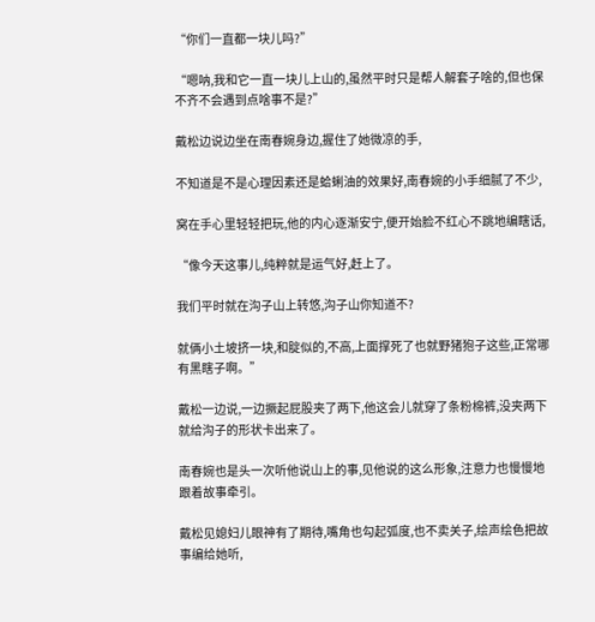“你们一直都一块儿吗?”

“嗯呐,我和它一直一块儿上山的,虽然平时只是帮人解套子啥的,但也保不齐不会遇到点啥事不是?”

戴松边说边坐在南春婉身边,握住了她微凉的手,

不知道是不是心理因素还是蛤蜊油的效果好,南春婉的小手细腻了不少,

窝在手心里轻轻把玩,他的内心逐渐安宁,便开始脸不红心不跳地编瞎话,

“像今天这事儿,纯粹就是运气好,赶上了。

我们平时就在沟子山上转悠,沟子山你知道不?

就俩小土坡挤一块,和腚似的,不高,上面撑死了也就野猪狍子这些,正常哪有黑瞎子啊。”

戴松一边说,一边撅起屁股夹了两下,他这会儿就穿了条粉棉裤,没夹两下就给沟子的形状卡出来了。

南春婉也是头一次听他说山上的事,见他说的这么形象,注意力也慢慢地跟着故事牵引。

戴松见媳妇儿眼神有了期待,嘴角也勾起弧度,也不卖关子,绘声绘色把故事编给她听,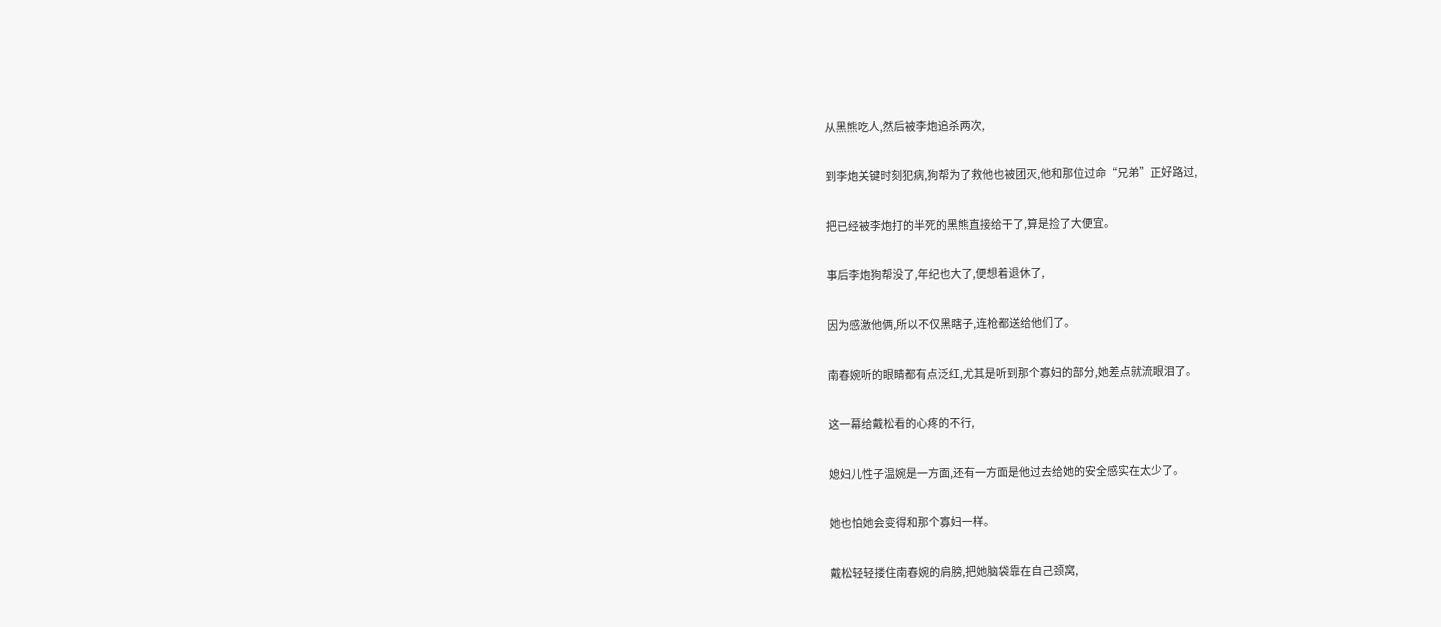从黑熊吃人,然后被李炮追杀两次,

到李炮关键时刻犯病,狗帮为了救他也被团灭,他和那位过命“兄弟”正好路过,

把已经被李炮打的半死的黑熊直接给干了,算是捡了大便宜。

事后李炮狗帮没了,年纪也大了,便想着退休了,

因为感激他俩,所以不仅黑瞎子,连枪都送给他们了。

南春婉听的眼睛都有点泛红,尤其是听到那个寡妇的部分,她差点就流眼泪了。

这一幕给戴松看的心疼的不行,

媳妇儿性子温婉是一方面,还有一方面是他过去给她的安全感实在太少了。

她也怕她会变得和那个寡妇一样。

戴松轻轻搂住南春婉的肩膀,把她脑袋靠在自己颈窝,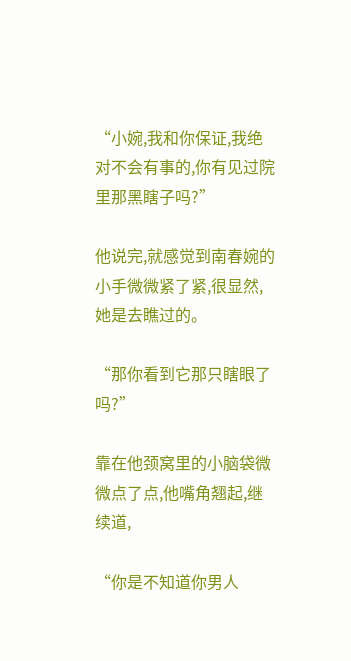“小婉,我和你保证,我绝对不会有事的,你有见过院里那黑瞎子吗?”

他说完,就感觉到南春婉的小手微微紧了紧,很显然,她是去瞧过的。

“那你看到它那只瞎眼了吗?”

靠在他颈窝里的小脑袋微微点了点,他嘴角翘起,继续道,

“你是不知道你男人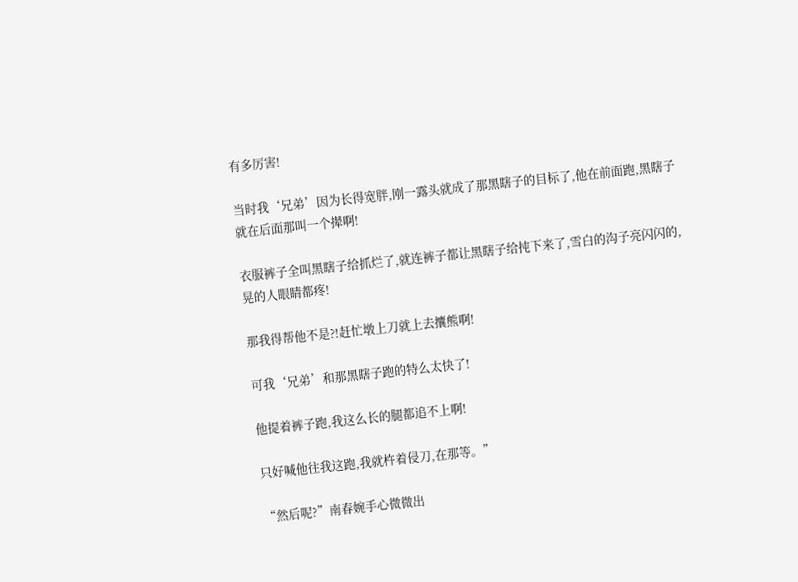有多厉害!

当时我‘兄弟’因为长得宽胖,刚一露头就成了那黑瞎子的目标了,他在前面跑,黑瞎子就在后面那叫一个撵啊!

衣服裤子全叫黑瞎子给抓烂了,就连裤子都让黑瞎子给扽下来了,雪白的沟子亮闪闪的,晃的人眼睛都疼!

那我得帮他不是?!赶忙墩上刀就上去攮熊啊!

可我‘兄弟’和那黑瞎子跑的特么太快了!

他提着裤子跑,我这么长的腿都追不上啊!

只好喊他往我这跑,我就杵着侵刀,在那等。”

“然后呢?”南春婉手心微微出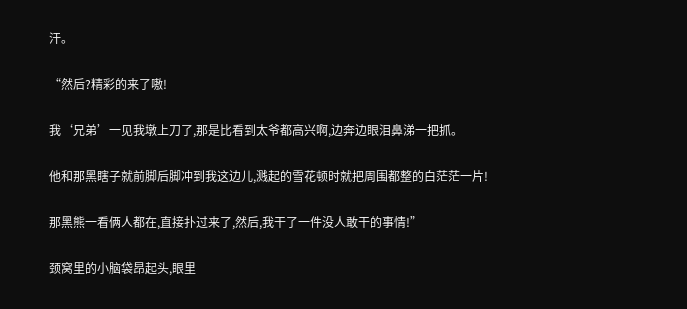汗。

“然后?精彩的来了嗷!

我‘兄弟’一见我墩上刀了,那是比看到太爷都高兴啊,边奔边眼泪鼻涕一把抓。

他和那黑瞎子就前脚后脚冲到我这边儿,溅起的雪花顿时就把周围都整的白茫茫一片!

那黑熊一看俩人都在,直接扑过来了,然后,我干了一件没人敢干的事情!”

颈窝里的小脑袋昂起头,眼里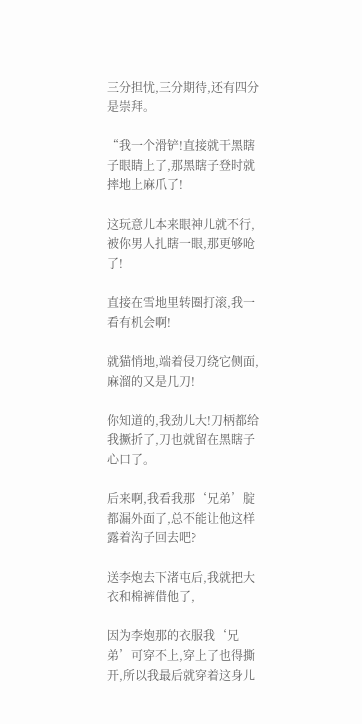三分担忧,三分期待,还有四分是崇拜。

“我一个滑铲!直接就干黑瞎子眼睛上了,那黑瞎子登时就摔地上麻爪了!

这玩意儿本来眼神儿就不行,被你男人扎瞎一眼,那更够呛了!

直接在雪地里转圈打滚,我一看有机会啊!

就猫悄地,端着侵刀绕它侧面,麻溜的又是几刀!

你知道的,我劲儿大!刀柄都给我撅折了,刀也就留在黑瞎子心口了。

后来啊,我看我那‘兄弟’腚都漏外面了,总不能让他这样露着沟子回去吧?

送李炮去下渚屯后,我就把大衣和棉裤借他了,

因为李炮那的衣服我‘兄弟’可穿不上,穿上了也得撕开,所以我最后就穿着这身儿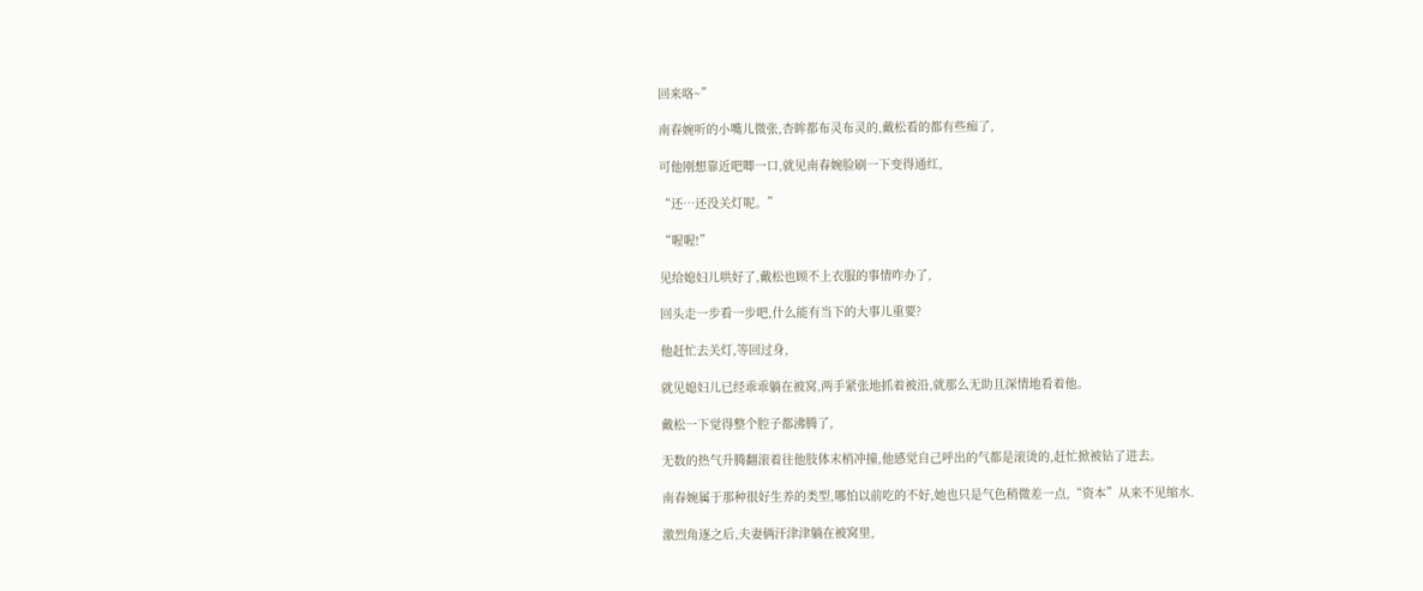回来咯~”

南春婉听的小嘴儿微张,杏眸都布灵布灵的,戴松看的都有些痴了,

可他刚想靠近吧唧一口,就见南春婉脸刷一下变得通红,

“还…还没关灯呢。”

“喔喔!”

见给媳妇儿哄好了,戴松也顾不上衣服的事情咋办了,

回头走一步看一步吧,什么能有当下的大事儿重要?

他赶忙去关灯,等回过身,

就见媳妇儿已经乖乖躺在被窝,两手紧张地抓着被沿,就那么无助且深情地看着他。

戴松一下觉得整个腔子都沸腾了,

无数的热气升腾翻滚着往他肢体末梢冲撞,他感觉自己呼出的气都是滚烫的,赶忙掀被钻了进去。

南春婉属于那种很好生养的类型,哪怕以前吃的不好,她也只是气色稍微差一点,“资本”从来不见缩水.

激烈角逐之后,夫妻俩汗津津躺在被窝里,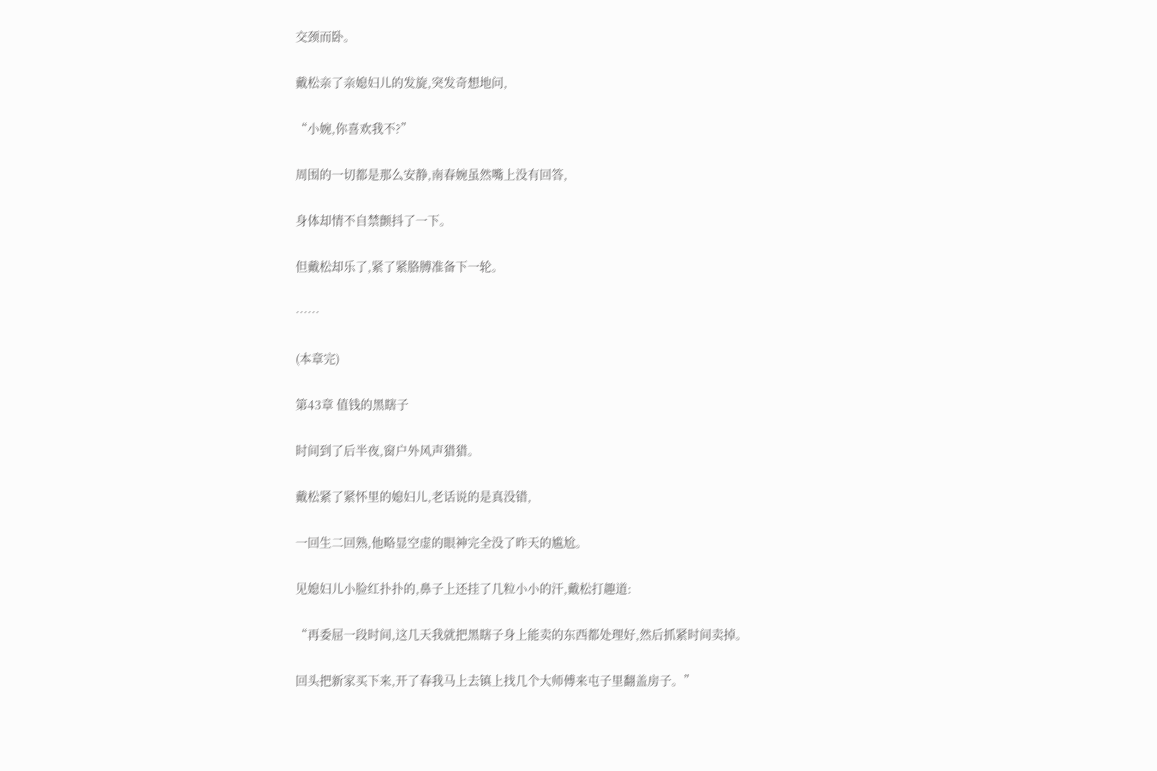交颈而卧。

戴松亲了亲媳妇儿的发旋,突发奇想地问,

“小婉,你喜欢我不?”

周围的一切都是那么安静,南春婉虽然嘴上没有回答,

身体却情不自禁颤抖了一下。

但戴松却乐了,紧了紧胳膊准备下一轮。

……

(本章完)

第43章 值钱的黑瞎子

时间到了后半夜,窗户外风声猎猎。

戴松紧了紧怀里的媳妇儿,老话说的是真没错,

一回生二回熟,他略显空虚的眼神完全没了昨天的尴尬。

见媳妇儿小脸红扑扑的,鼻子上还挂了几粒小小的汗,戴松打趣道:

“再委屈一段时间,这几天我就把黑瞎子身上能卖的东西都处理好,然后抓紧时间卖掉。

回头把新家买下来,开了春我马上去镇上找几个大师傅来屯子里翻盖房子。”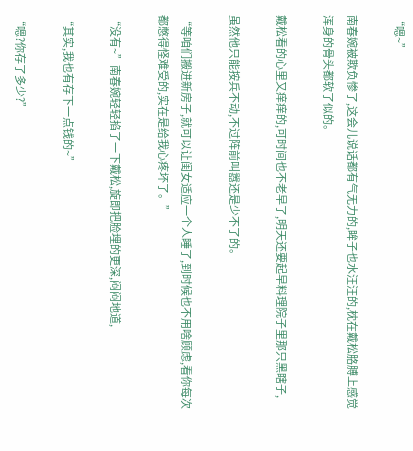“嗯~”

南春婉被欺负惨了,这会儿说话都有气无力的,眸子也水汪汪的,枕在戴松胳膊上感觉浑身的骨头都软了似的。

戴松看的心里又痒痒的,可时间也不老早了,明天还要起早料理院子里那只黑瞎子,

虽然他只能按兵不动,不过阵前叫嚣还是少不了的。

“等咱们搬进新房子,就可以让闺女适应一个人睡了,到时候也不用啥顾虑,看你每次都憋得怪难受的,实在是给我心疼坏了。”

“没有~”南春婉轻轻掐了一下戴松,旋即把脸埋的更深,闷闷地道,

“其实,我也有存下一点钱的~”

“嗯?你存了多少?”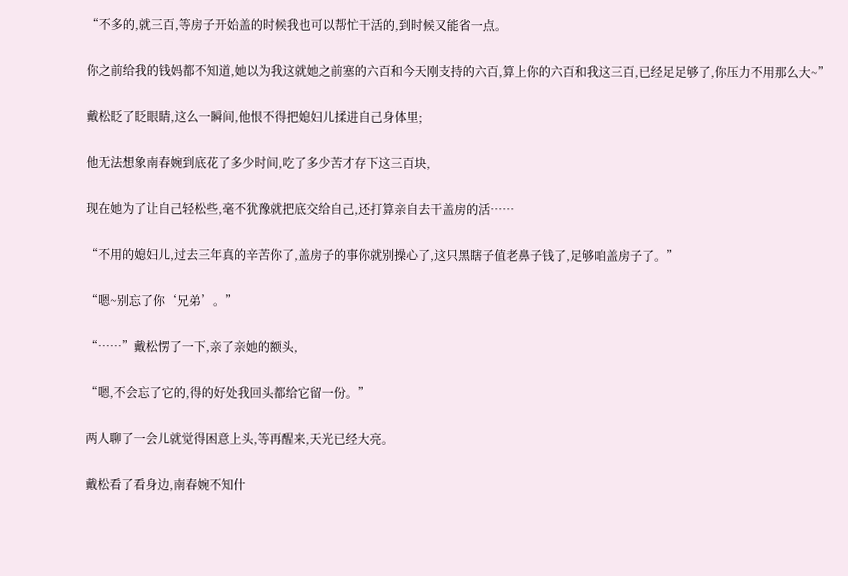“不多的,就三百,等房子开始盖的时候我也可以帮忙干活的,到时候又能省一点。

你之前给我的钱妈都不知道,她以为我这就她之前塞的六百和今天刚支持的六百,算上你的六百和我这三百,已经足足够了,你压力不用那么大~”

戴松眨了眨眼睛,这么一瞬间,他恨不得把媳妇儿揉进自己身体里;

他无法想象南春婉到底花了多少时间,吃了多少苦才存下这三百块,

现在她为了让自己轻松些,毫不犹豫就把底交给自己,还打算亲自去干盖房的活……

“不用的媳妇儿,过去三年真的辛苦你了,盖房子的事你就别操心了,这只黑瞎子值老鼻子钱了,足够咱盖房子了。”

“嗯~别忘了你‘兄弟’。”

“……”戴松愣了一下,亲了亲她的额头,

“嗯,不会忘了它的,得的好处我回头都给它留一份。”

两人聊了一会儿就觉得困意上头,等再醒来,天光已经大亮。

戴松看了看身边,南春婉不知什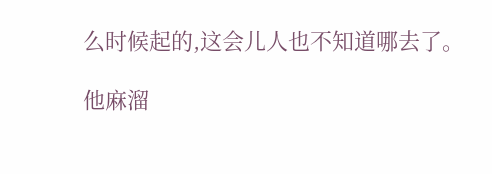么时候起的,这会儿人也不知道哪去了。

他麻溜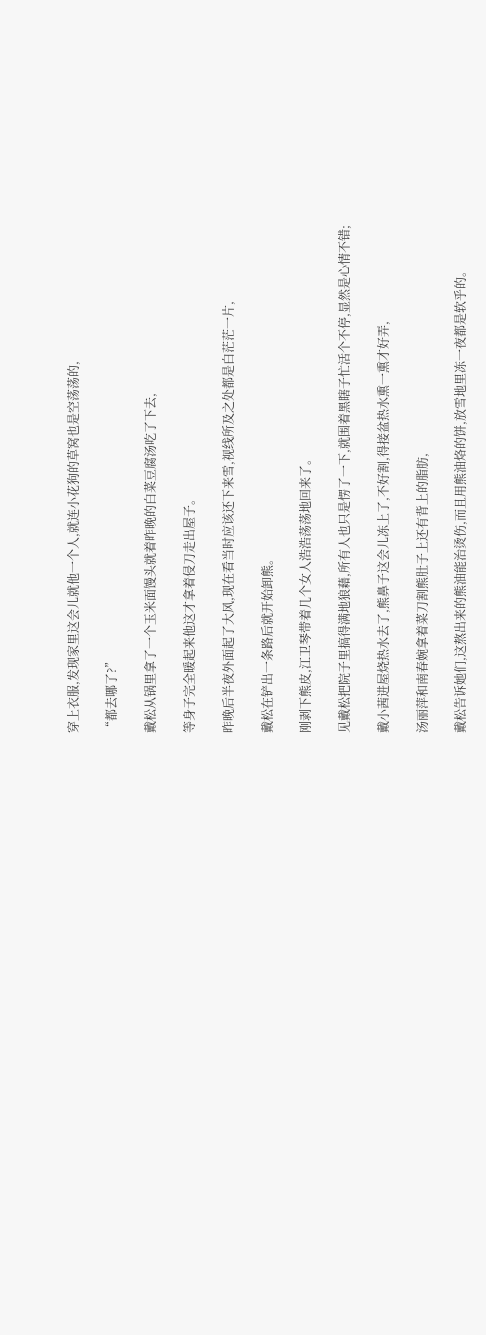穿上衣服,发现家里这会儿就他一个人,就连小花狗的草窝也是空荡荡的,

“都去哪了?”

戴松从锅里拿了一个玉米面馒头就着昨晚的白菜豆腐汤吃了下去,

等身子完全暖起来他这才拿着侵刀走出屋子。

昨晚后半夜外面起了大风,现在看当时应该还下来雪,视线所及之处都是白茫茫一片,

戴松在铲出一条路后就开始卸熊。

刚剥下熊皮,江卫琴带着几个女人浩浩荡荡地回来了。

见戴松把院子里搞得满地狼藉,所有人也只是愣了一下,就围着黑瞎子忙活个不停,显然是心情不错;

戴小茜进屋烧热水去了,熊鼻子这会儿冻上了,不好割,得接盆热水熏一熏才好弄,

汤丽萍和南春婉拿着菜刀割熊肚子上还有背上的脂肪,

戴松告诉她们,这熬出来的熊油能治烫伤,而且用熊油烙的饼,放雪地里冻一夜都是软乎的。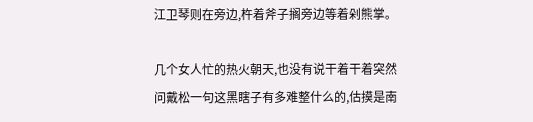江卫琴则在旁边,杵着斧子搁旁边等着剁熊掌。

几个女人忙的热火朝天,也没有说干着干着突然问戴松一句这黑瞎子有多难整什么的,估摸是南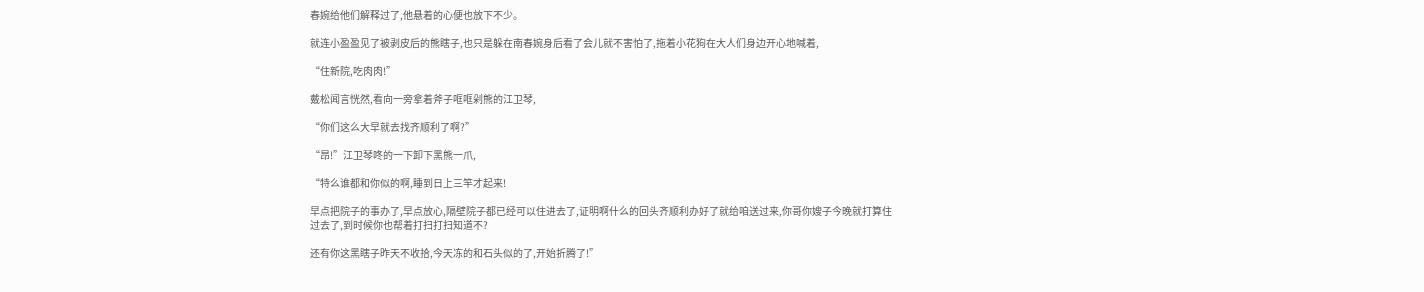春婉给他们解释过了,他悬着的心便也放下不少。

就连小盈盈见了被剥皮后的熊瞎子,也只是躲在南春婉身后看了会儿就不害怕了,拖着小花狗在大人们身边开心地喊着,

“住新院,吃肉肉!”

戴松闻言恍然,看向一旁拿着斧子哐哐剁熊的江卫琴,

“你们这么大早就去找齐顺利了啊?”

“昂!”江卫琴咚的一下卸下黑熊一爪,

“特么谁都和你似的啊,睡到日上三竿才起来!

早点把院子的事办了,早点放心,隔壁院子都已经可以住进去了,证明啊什么的回头齐顺利办好了就给咱送过来,你哥你嫂子今晚就打算住过去了,到时候你也帮着打扫打扫知道不?

还有你这黑瞎子昨天不收拾,今天冻的和石头似的了,开始折腾了!”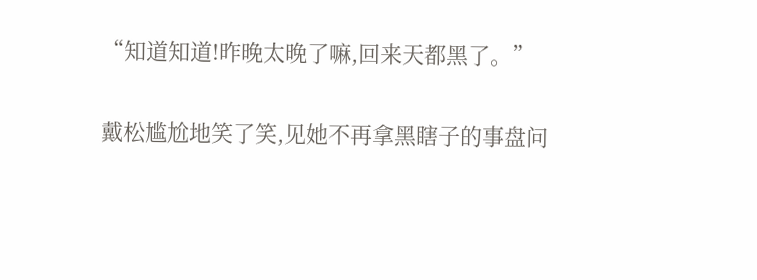“知道知道!昨晚太晚了嘛,回来天都黑了。”

戴松尴尬地笑了笑,见她不再拿黑瞎子的事盘问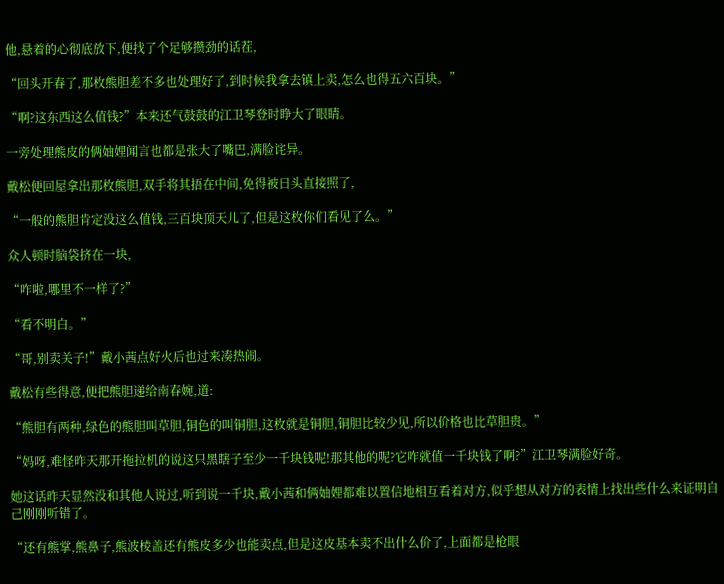他,悬着的心彻底放下,便找了个足够攒劲的话茬,

“回头开春了,那枚熊胆差不多也处理好了,到时候我拿去镇上卖,怎么也得五六百块。”

“啊?这东西这么值钱?”本来还气鼓鼓的江卫琴登时睁大了眼睛。

一旁处理熊皮的俩妯娌闻言也都是张大了嘴巴,满脸诧异。

戴松便回屋拿出那枚熊胆,双手将其捂在中间,免得被日头直接照了,

“一般的熊胆肯定没这么值钱,三百块顶天儿了,但是这枚你们看见了么。”

众人顿时脑袋挤在一块,

“咋啦,哪里不一样了?”

“看不明白。”

“哥,别卖关子!”戴小茜点好火后也过来凑热闹。

戴松有些得意,便把熊胆递给南春婉,道:

“熊胆有两种,绿色的熊胆叫草胆,铜色的叫铜胆,这枚就是铜胆,铜胆比较少见,所以价格也比草胆贵。”

“妈呀,难怪昨天那开拖拉机的说这只黑瞎子至少一千块钱呢!那其他的呢?它咋就值一千块钱了啊?”江卫琴满脸好奇。

她这话昨天显然没和其他人说过,听到说一千块,戴小茜和俩妯娌都难以置信地相互看着对方,似乎想从对方的表情上找出些什么来证明自己刚刚听错了。

“还有熊掌,熊鼻子,熊波棱盖还有熊皮多少也能卖点,但是这皮基本卖不出什么价了,上面都是枪眼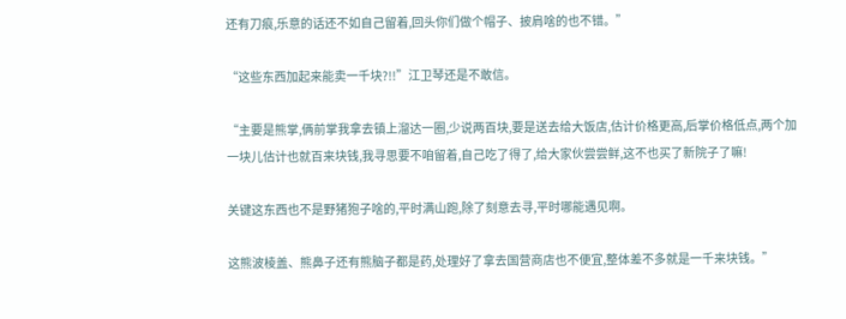还有刀痕,乐意的话还不如自己留着,回头你们做个帽子、披肩啥的也不错。”

“这些东西加起来能卖一千块?!!”江卫琴还是不敢信。

“主要是熊掌,俩前掌我拿去镇上溜达一圈,少说两百块,要是送去给大饭店,估计价格更高,后掌价格低点,两个加一块儿估计也就百来块钱,我寻思要不咱留着,自己吃了得了,给大家伙尝尝鲜,这不也买了新院子了嘛!

关键这东西也不是野猪狍子啥的,平时满山跑,除了刻意去寻,平时哪能遇见啊。

这熊波棱盖、熊鼻子还有熊脑子都是药,处理好了拿去国营商店也不便宜,整体差不多就是一千来块钱。”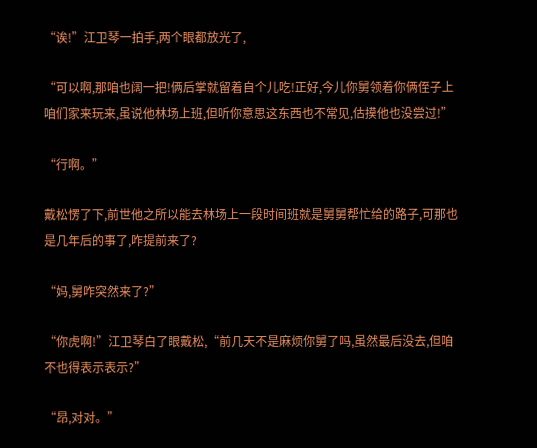“诶!”江卫琴一拍手,两个眼都放光了,

“可以啊,那咱也阔一把!俩后掌就留着自个儿吃!正好,今儿你舅领着你俩侄子上咱们家来玩来,虽说他林场上班,但听你意思这东西也不常见,估摸他也没尝过!”

“行啊。”

戴松愣了下,前世他之所以能去林场上一段时间班就是舅舅帮忙给的路子,可那也是几年后的事了,咋提前来了?

“妈,舅咋突然来了?”

“你虎啊!”江卫琴白了眼戴松,“前几天不是麻烦你舅了吗,虽然最后没去,但咱不也得表示表示?”

“昂,对对。”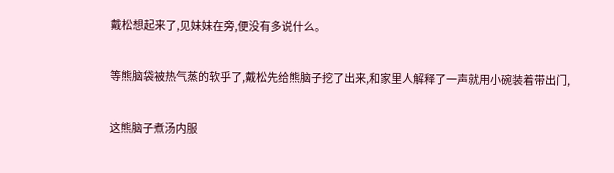戴松想起来了,见妹妹在旁,便没有多说什么。

等熊脑袋被热气蒸的软乎了,戴松先给熊脑子挖了出来,和家里人解释了一声就用小碗装着带出门,

这熊脑子煮汤内服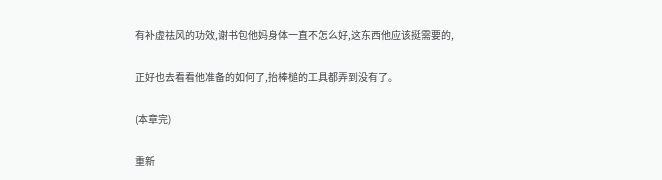有补虚祛风的功效,谢书包他妈身体一直不怎么好,这东西他应该挺需要的,

正好也去看看他准备的如何了,抬棒槌的工具都弄到没有了。

(本章完)

重新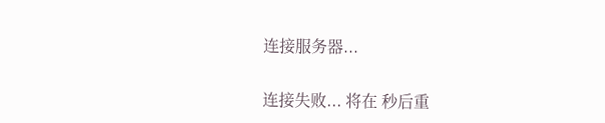连接服务器...

连接失败... 将在 秒后重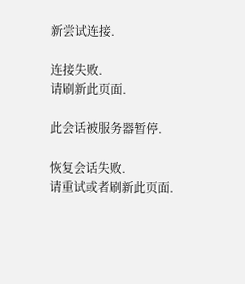新尝试连接.

连接失败.
请刷新此页面.

此会话被服务器暂停.

恢复会话失败.
请重试或者刷新此页面.